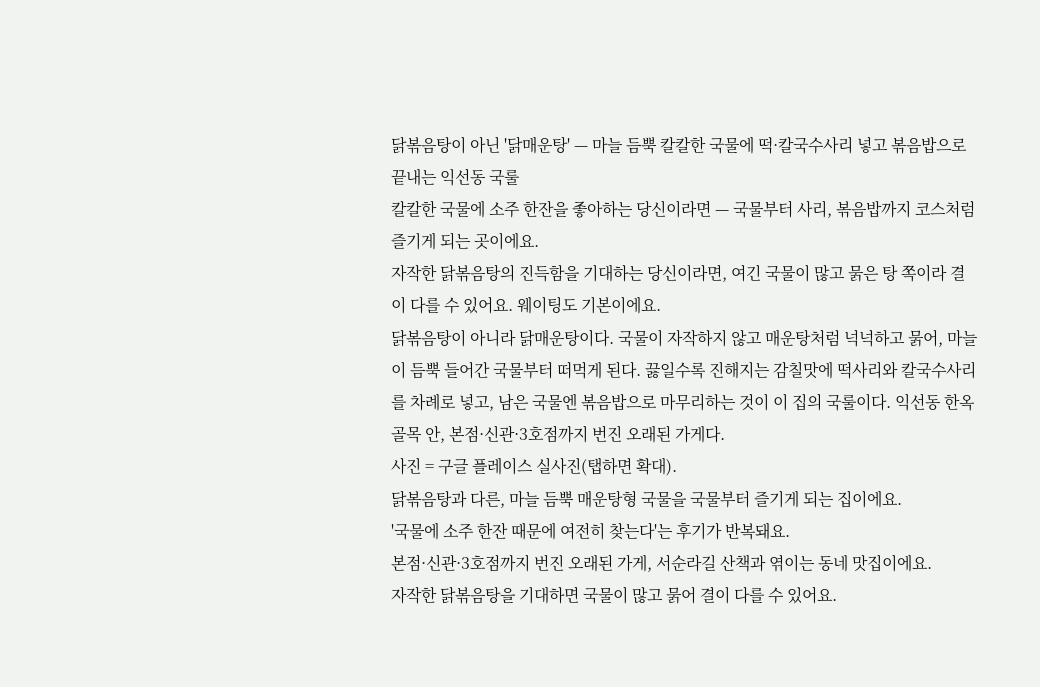닭볶음탕이 아닌 '닭매운탕' — 마늘 듬뿍 칼칼한 국물에 떡·칼국수사리 넣고 볶음밥으로 끝내는 익선동 국룰
칼칼한 국물에 소주 한잔을 좋아하는 당신이라면 — 국물부터 사리, 볶음밥까지 코스처럼 즐기게 되는 곳이에요.
자작한 닭볶음탕의 진득함을 기대하는 당신이라면, 여긴 국물이 많고 묽은 탕 쪽이라 결이 다를 수 있어요. 웨이팅도 기본이에요.
닭볶음탕이 아니라 닭매운탕이다. 국물이 자작하지 않고 매운탕처럼 넉넉하고 묽어, 마늘이 듬뿍 들어간 국물부터 떠먹게 된다. 끓일수록 진해지는 감칠맛에 떡사리와 칼국수사리를 차례로 넣고, 남은 국물엔 볶음밥으로 마무리하는 것이 이 집의 국룰이다. 익선동 한옥 골목 안, 본점·신관·3호점까지 번진 오래된 가게다.
사진 = 구글 플레이스 실사진(탭하면 확대).
닭볶음탕과 다른, 마늘 듬뿍 매운탕형 국물을 국물부터 즐기게 되는 집이에요.
'국물에 소주 한잔 때문에 여전히 찾는다'는 후기가 반복돼요.
본점·신관·3호점까지 번진 오래된 가게, 서순라길 산책과 엮이는 동네 맛집이에요.
자작한 닭볶음탕을 기대하면 국물이 많고 묽어 결이 다를 수 있어요.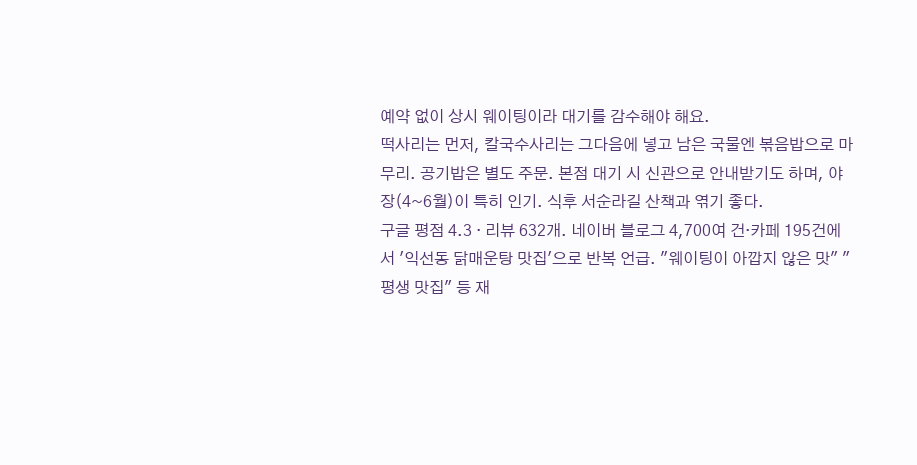예약 없이 상시 웨이팅이라 대기를 감수해야 해요.
떡사리는 먼저, 칼국수사리는 그다음에 넣고 남은 국물엔 볶음밥으로 마무리. 공기밥은 별도 주문. 본점 대기 시 신관으로 안내받기도 하며, 야장(4~6월)이 특히 인기. 식후 서순라길 산책과 엮기 좋다.
구글 평점 4.3 · 리뷰 632개. 네이버 블로그 4,700여 건·카페 195건에서 '익선동 닭매운탕 맛집'으로 반복 언급. "웨이팅이 아깝지 않은 맛" "평생 맛집" 등 재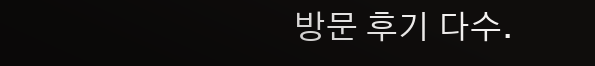방문 후기 다수.